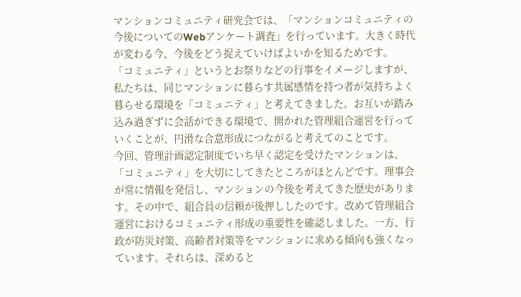マンションコミュニティ研究会では、「マンションコミュニティの今後についてのWebアンケート調査」を行っています。大きく時代が変わる今、今後をどう捉えていけばよいかを知るためです。
「コミュニティ」というとお祭りなどの行事をイメージしますが、私たちは、同じマンションに暮らす共属感情を持つ者が気持ちよく暮らせる環境を「コミュニティ」と考えてきました。お互いが踏み込み過ぎずに会話ができる環境で、開かれた管理組合運営を行っていくことが、円滑な合意形成につながると考えてのことです。
今回、管理計画認定制度でいち早く認定を受けたマンションは、「コミュニティ」を大切にしてきたところがほとんどです。理事会が常に情報を発信し、マンションの今後を考えてきた歴史があります。その中で、組合員の信頼が後押ししたのです。改めて管理組合運営におけるコミュニティ形成の重要性を確認しました。一方、行政が防災対策、高齢者対策等をマンションに求める傾向も強くなっています。それらは、深めると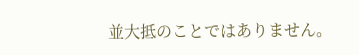並大抵のことではありません。